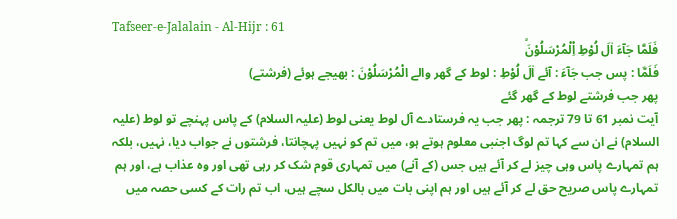Tafseer-e-Jalalain - Al-Hijr : 61
فَلَمَّا جَآءَ اٰلَ لُوْطِ اِ۟لْمُرْسَلُوْنَۙ
فَلَمَّا : پس جب جَآءَ : آئے اٰلَ لُوْطِ : لوط کے گھر والے الْمُرْسَلُوْنَ : بھیجے ہوئے (فرشتے)
پھر جب فرشتے لوط کے گھر گئے
آیت نمبر 61 تا 79 ترجمہ : پھر جب یہ فرستادے آل لوط یعنی لوط (علیہ السلام) کے پاس پہنچے تو لوط (علیہ السلام) نے ان سے کہا تم لوگ اجنبی معلوم ہوتے ہو، میں تم کو نہیں پہچانتا، فرشتوں نے جواب دیا، نہیں، بلکہ ہم تمہارے پاس وہی چیز لے کر آئے ہیں جس (کے آنے) میں تمہاری قوم شک کر رہی تھی اور وہ عذاب ہے، اور ہم تمہارے پاس صریح حق لے کر آئے ہیں اور ہم اپنی بات میں بالکل سچے ہیں، اب تم رات کے کسی حصہ میں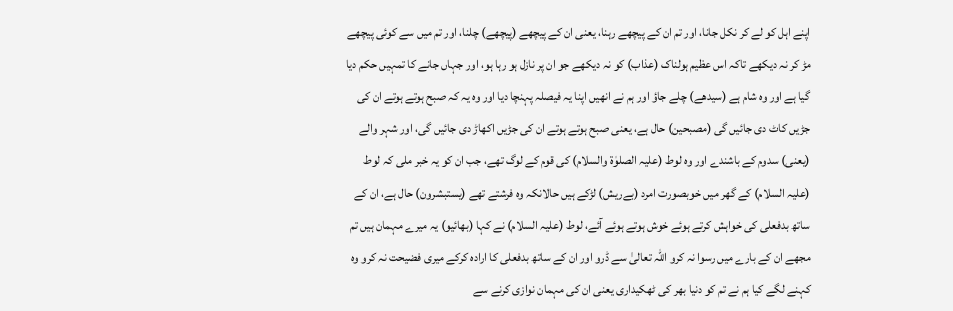اپنے اہل کو لے کر نکل جانا، اور تم ان کے پیچھے رہنا، یعنی ان کے پیچھے (پیچھے) چلنا، اور تم میں سے کوئی پیچھے مڑ کر نہ دیکھے تاکہ اس عظیم ہولناک (عذاب) کو نہ دیکھے جو ان پر نازل ہو رہا ہو، اور جہاں جانے کا تمہیں حکم دیا گیا ہے اور وہ شام ہے (سیدھے) چلے جاؤ اور ہم نے انھیں اپنا یہ فیصلہ پہنچا دیا اور وہ یہ کہ صبح ہوتے ہوتے ان کی جڑیں کاٹ دی جائیں گی (مصبحین) حال ہے، یعنی صبح ہوتے ہوتے ان کی جڑیں اکھاڑ دی جائیں گی، اور شہر والے (یعنی) سدوم کے باشندے اور وہ لوط (علیہ الصلوٰۃ والسلام) کی قوم کے لوگ تھے، جب ان کو یہ خبر ملی کہ لوط (علیہ السلام) کے گھر میں خوبصورت امرد (بےریش) لڑکے ہیں حالانکہ وہ فرشتے تھے (یستبشرون) حال ہے، ان کے ساتھ بدفعلی کی خواہش کرتے ہوئے خوش ہوتے ہوئے آئے، لوط (علیہ السلام) نے کہا (بھائیو) یہ میرے مہمان ہیں تم مجھے ان کے بارے میں رسوا نہ کرو اللہ تعالیٰ سے ڈرو اور ان کے ساتھ بدفعلی کا ارادہ کرکے میری فضیحت نہ کرو وہ کہنے لگے کیا ہم نے تم کو دنیا بھر کی ٹھکیداری یعنی ان کی مہمان نوازی کرنے سے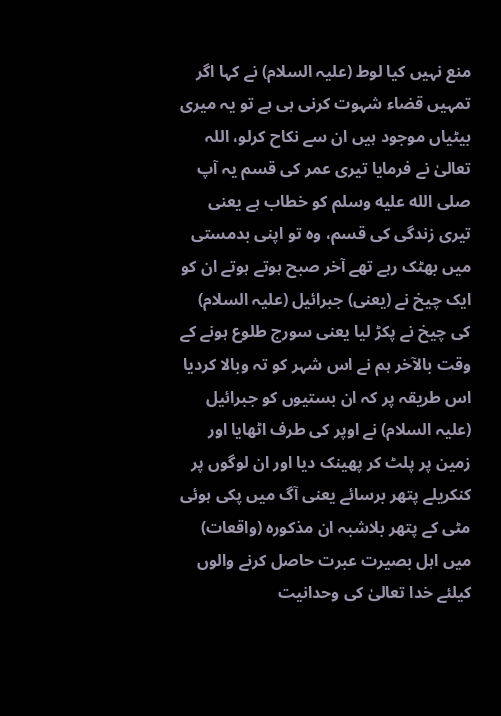منع نہیں کیا لوط (علیہ السلام) نے کہا اگر تمہیں قضاء شہوت کرنی ہی ہے تو یہ میری بیٹیاں موجود ہیں ان سے نکاح کرلو، اللہ تعالیٰ نے فرمایا تیری عمر کی قسم یہ آپ صلى الله عليه وسلم کو خطاب ہے یعنی تیری زندگی کی قسم، وہ تو اپنی بدمستی میں بھٹک رہے تھے آخر صبح ہوتے ہوتے ان کو ایک چیخ نے (یعنی) جبرائیل (علیہ السلام) کی چیخ نے پکڑ لیا یعنی سورج طلوع ہونے کے وقت بالآخر ہم نے اس شہر کو تہ وبالا کردیا اس طریقہ پر کہ ان بستیوں کو جبرائیل (علیہ السلام) نے اوپر کی طرف اٹھایا اور زمین پر پلٹ کر پھینک دیا اور ان لوگوں پر کنکریلے پتھر برسائے یعنی آگ میں پکی ہوئی مٹی کے پتھر بلاشبہ ان مذکورہ (واقعات) میں اہل بصیرت عبرت حاصل کرنے والوں کیلئے خدا تعالیٰ کی وحدانیت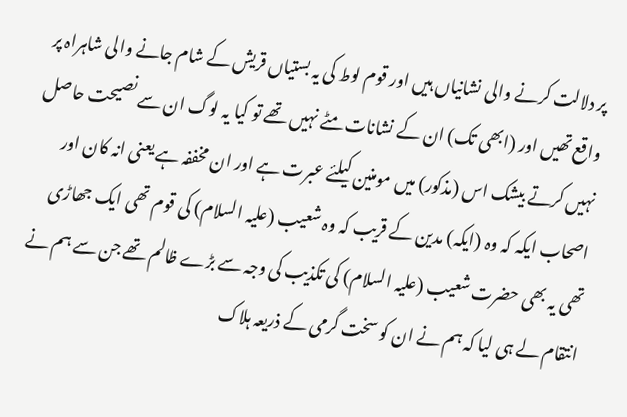پر دلالت کرنے والی نشانیاں ہیں اور قوم لوط کی یہ بستیاں قریش کے شام جانے والی شاہراہ پر واقع تھیں اور (ابھی تک) ان کے نشانات مٹے نہیں تھے تو کیا یہ لوگ ان سے نصیحت حاصل نہیں کرتے بیشک اس (مذکور) میں مومنین کیلئے عبرت ہے اور ان مخففہ ہے یعنی انہ کان اور اصحاب ایکہ کہ وہ (ایکہ) مدین کے قریب کہ وہ شعیب (علیہ السلام) کی قوم تھی ایک جھاڑی تھی یہ بھی حضرت شعیب (علیہ السلام) کی تکذیب کی وجہ سے بڑے ظالم تھے جن سے ہم نے انتقام لے ہی لیا کہ ہم نے ان کو سخت گرمی کے ذریعہ ہلاک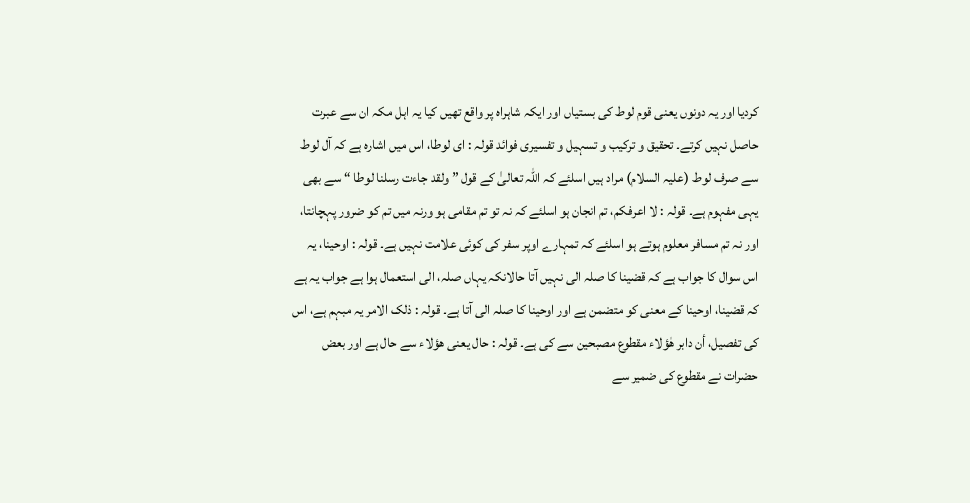کردیا اور یہ دونوں یعنی قوم لوط کی بستیاں اور ایکہ شاہراہ پر واقع تھیں کیا یہ اہل مکہ ان سے عبرت حاصل نہیں کرتے۔ تحقیق و ترکیب و تسہیل و تفسیری فوائد قولہ : ای لوطا، اس میں اشارہ ہے کہ آل لوط سے صرف لوط (علیہ السلام) مراد ہیں اسلئے کہ اللہ تعالیٰ کے قول ” ولقد جاءت رسلنا لوطا “ سے بھی یہی مفہوم ہے۔ قولہ : لا اعرفکم، تم انجان ہو اسلئے کہ نہ تو تم مقامی ہو ورنہ میں تم کو ضرور پہچانتا، اور نہ تم مسافر معلوم ہوتے ہو اسلئے کہ تمہارے اوپر سفر کی کوئی علامت نہیں ہے۔ قولہ : اوحینا، یہ اس سوال کا جواب ہے کہ قضینا کا صلہ الی نہیں آتا حالانکہ یہاں صلہ، الی استعمال ہوا ہے جواب یہ ہے کہ قضینا، اوحینا کے معنی کو متضمن ہے اور اوحینا کا صلہ الی آتا ہے۔ قولہ : ذلک الامر یہ مبہم ہے، اس کی تفصیل، أن دابر ھٰؤلاء مقطوع مصبحین سے کی ہے۔ قولہ : حال یعنی ھؤلاء سے حال ہے اور بعض حضرات نے مقطوع کی ضمیر سے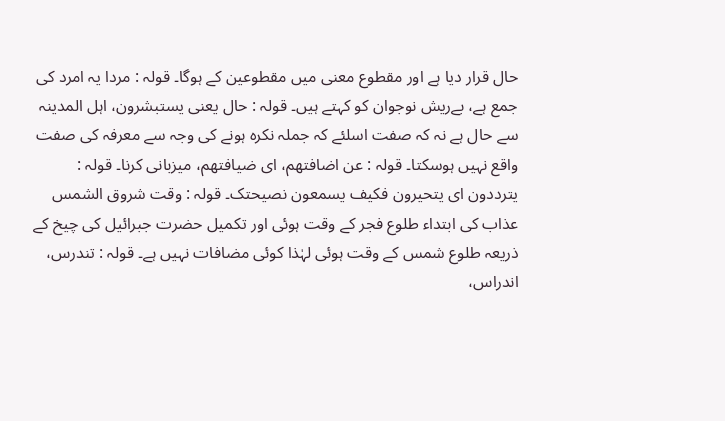حال قرار دیا ہے اور مقطوع معنی میں مقطوعین کے ہوگا۔ قولہ : مردا یہ امرد کی جمع ہے، بےریش نوجوان کو کہتے ہیں۔ قولہ : حال یعنی یستبشرون، اہل المدینہ سے حال ہے نہ کہ صفت اسلئے کہ جملہ نکرہ ہونے کی وجہ سے معرفہ کی صفت واقع نہیں ہوسکتا۔ قولہ : عن اضافتھم، ای ضیافتھم، میزبانی کرنا۔ قولہ : یترددون ای یتحیرون فکیف یسمعون نصیحتک۔ قولہ : وقت شروق الشمس عذاب کی ابتداء طلوع فجر کے وقت ہوئی اور تکمیل حضرت جبرائیل کی چیخ کے ذریعہ طلوع شمس کے وقت ہوئی لہٰذا کوئی مضافات نہیں ہے۔ قولہ : تندرس، اندراس،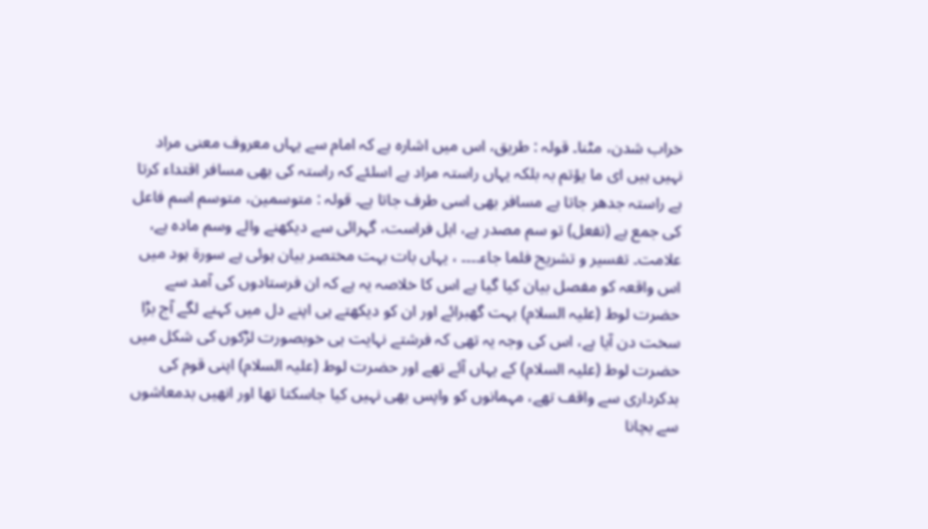خراب شدن، مٹنا۔ قولہ : طریق، اس میں اشارہ ہے کہ امام سے یہاں معروف معنی مراد نہیں ہیں ای ما یؤتم بہ بلکہ یہاں راستہ مراد ہے اسلئے کہ راستہ کی بھی مسافر اقتداء کرتا ہے راستہ جدھر جاتا ہے مسافر بھی اسی طرف جاتا ہے۔ قولہ : متوسمین، متوسم اسم فاعل کی جمع ہے (تفعل) تو سم مصدر ہے، اہل فراست، گہرائی سے دیکھنے والے وسم مادہ ہے، علامت۔ تفسیر و تشریح فلما جاء۔۔۔۔ ، یہاں بات بہت مختصر بیان ہوئی ہے سورة ہود میں اس واقعہ کو مفصل بیان کیا گیا ہے اس کا خلاصہ یہ ہے کہ ان فرستادوں کی آمد سے حضرت لوط (علیہ السلام) بہت گھبرائے اور ان کو دیکھتے ہی اپنے دل میں کہنے لگے آج بڑا سخت دن آیا ہے، اس کی وجہ یہ تھی کہ فرشتے نہایت ہی خوبصورت لڑکوں کی شکل میں حضرت لوط (علیہ السلام) کے یہاں آئے تھے اور حضرت لوط (علیہ السلام) اپنی قوم کی بدکرداری سے واقف تھے، مہمانوں کو واپس بھی نہیں کیا جاسکتا تھا اور انھیں بدمعاشوں سے بچانا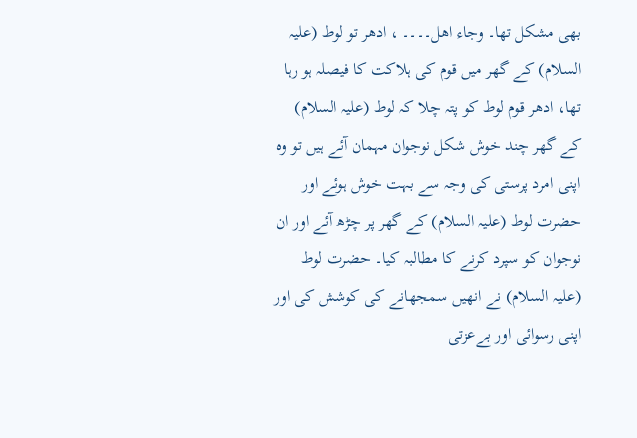بھی مشکل تھا۔ وجاء اھل۔۔۔۔ ، ادھر تو لوط (علیہ السلام) کے گھر میں قوم کی ہلاکت کا فیصلہ ہو رہا تھا، ادھر قوم لوط کو پتہ چلا کہ لوط (علیہ السلام) کے گھر چند خوش شکل نوجوان مہمان آئے ہیں تو وہ اپنی امرد پرستی کی وجہ سے بہت خوش ہوئے اور حضرت لوط (علیہ السلام) کے گھر پر چڑھ آئے اور ان نوجوان کو سپرد کرنے کا مطالبہ کیا۔ حضرت لوط (علیہ السلام) نے انھیں سمجھانے کی کوشش کی اور اپنی رسوائی اور بےعزتی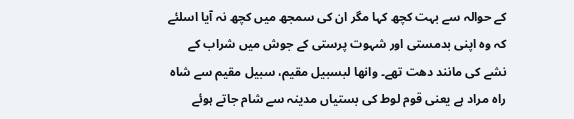کے حوالہ سے بہت کچھ کہا مگر ان کی سمجھ میں کچھ نہ آیا اسلئے کہ وہ اپنی بدمستی اور شہوت پرستی کے جوش میں شراب کے نشے کی مانند دھت تھے۔ وانھا لبسبیل مقیم، سبیل مقیم سے شاہ راہ مراد ہے یعنی قوم لوط کی بستیاں مدینہ سے شام جاتے ہوئے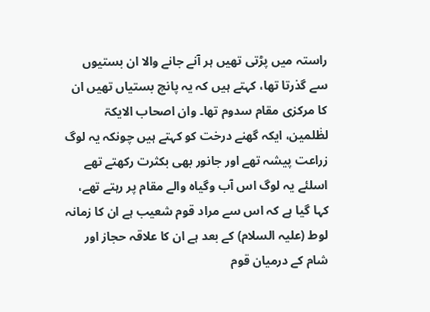راستہ میں پڑتی تھیں ہر آنے جانے والا ان بستیوں سے گذرتا تھا، کہتے ہیں کہ یہ پانچ بستیاں تھیں ان کا مرکزی مقام سدوم تھا۔ وان اصحاب الایکۃ لظٰلمین، ایکہ گھنے درخت کو کہتے ہیں چونکہ یہ لوگ زراعت پیشہ تھے اور جانور بھی بکثرت رکھتے تھے اسلئے یہ لوگ اس آب وگیاہ والے مقام پر رہتے تھے، کہا گیا ہے کہ اس سے مراد قوم شعیب ہے ان کا زمانہ لوط (علیہ السلام) کے بعد ہے ان کا علاقہ حجاز اور شام کے درمیان قوم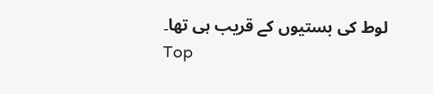لوط کی بستیوں کے قریب ہی تھا۔
Top